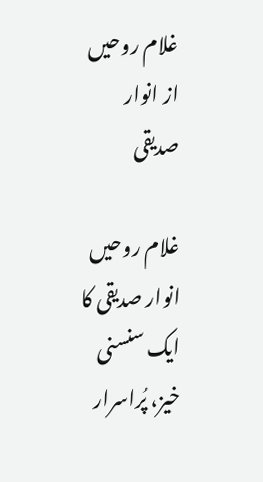غلام روحیں از انوار صدیقی

غلام روحیں انوار صدیقی کا ایک سنسنی خیز، پُراسرار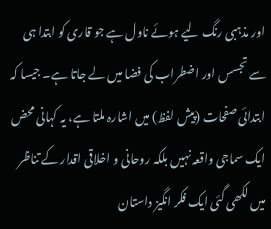اور مذہبی رنگ لیے ہوئے ناول ہے جو قاری کو ابتدا ہی سے تجسس اور اضطراب کی فضا میں لے جاتا ہے۔ جیسا کہ ابتدائی صفحات (پیش لفظ) میں اشارہ ملتا ہے، یہ کہانی محض ایک سماجی واقعہ نہیں بلکہ روحانی و اخلاقی اقدار کے تناظر میں لکھی گئی ایک فکر انگیز داستان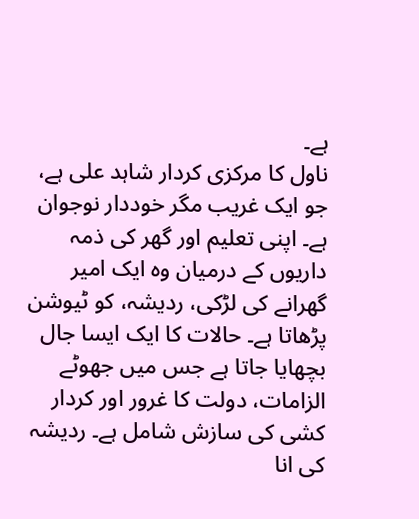ہے۔
ناول کا مرکزی کردار شاہد علی ہے، جو ایک غریب مگر خوددار نوجوان ہے۔ اپنی تعلیم اور گھر کی ذمہ داریوں کے درمیان وہ ایک امیر گھرانے کی لڑکی، ردیشہ، کو ٹیوشن پڑھاتا ہے۔ حالات کا ایک ایسا جال بچھایا جاتا ہے جس میں جھوٹے الزامات، دولت کا غرور اور کردار کشی کی سازش شامل ہے۔ ردیشہ کی انا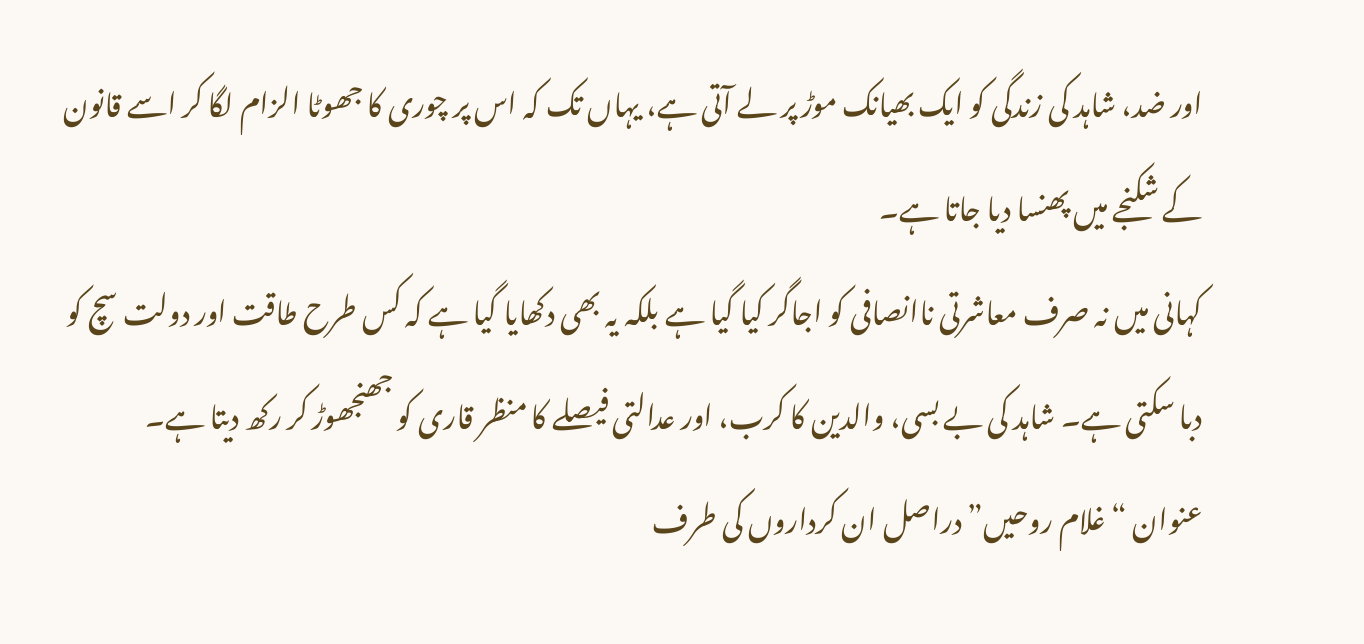اور ضد، شاہد کی زندگی کو ایک بھیانک موڑ پر لے آتی ہے، یہاں تک کہ اس پر چوری کا جھوٹا الزام لگا کر اسے قانون کے شکنجے میں پھنسا دیا جاتا ہے۔
کہانی میں نہ صرف معاشرتی ناانصافی کو اجاگر کیا گیا ہے بلکہ یہ بھی دکھایا گیا ہے کہ کس طرح طاقت اور دولت سچ کو دبا سکتی ہے۔ شاہد کی بے بسی، والدین کا کرب، اور عدالتی فیصلے کا منظر قاری کو جھنجھوڑ کر رکھ دیتا ہے۔
عنوان “غلام روحیں” دراصل ان کرداروں کی طرف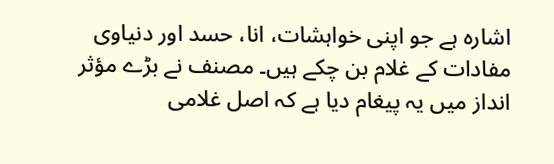اشارہ ہے جو اپنی خواہشات، انا، حسد اور دنیاوی مفادات کے غلام بن چکے ہیں۔ مصنف نے بڑے مؤثر انداز میں یہ پیغام دیا ہے کہ اصل غلامی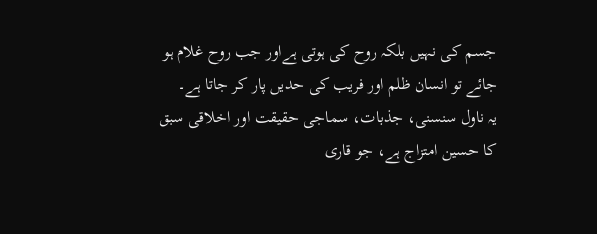جسم کی نہیں بلکہ روح کی ہوتی ہےاور جب روح غلام ہو جائے تو انسان ظلم اور فریب کی حدیں پار کر جاتا ہے۔
یہ ناول سنسنی، جذبات، سماجی حقیقت اور اخلاقی سبق کا حسین امتزاج ہے، جو قاری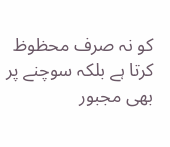کو نہ صرف محظوظ کرتا ہے بلکہ سوچنے پر بھی مجبور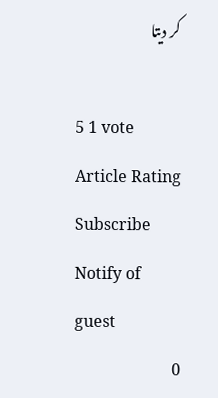کر دیتا

5 1 vote
Article Rating
Subscribe
Notify of
guest
0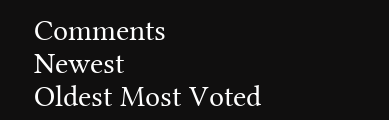Comments
Newest
Oldest Most Voted